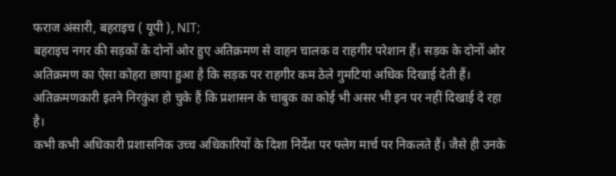फराज अंसारी, बहराइच ( यूपी ), NIT;
बहराइच नगर की सड़कों के दोनों ओर हुए अतिक्रमण से वाहन चालक व राहगीर परेशान हैं। सड़क के दोनों ओर अतिक्रमण का ऐसा कोहरा छाया हुआ है कि सड़क पर राहगीर कम ठेले गुमटियां अधिक दिखाई देती हैं। अतिक्रमणकारी इतने निरकुंश हो चुके हैं कि प्रशासन के चाबुक का कोई भी असर भी इन पर नहीं दिखाई दे रहा है।
कभी कभी अधिकारी प्रशासनिक उच्च अधिकारियों के दिशा निर्देश पर फ्लेग मार्च पर निकलते हैं। जैसे ही उनके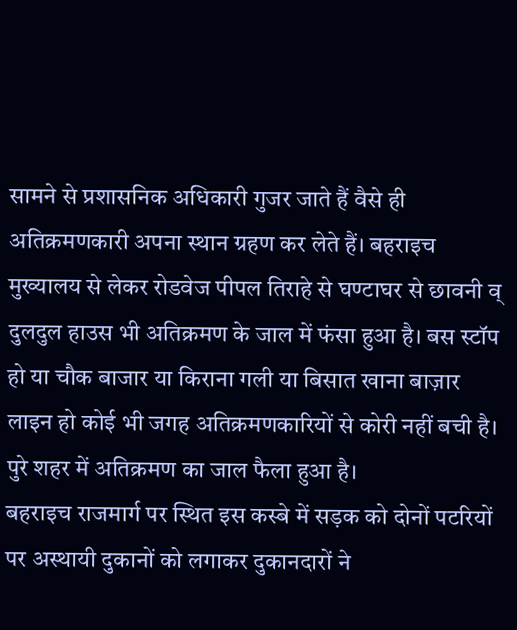सामने से प्रशासनिक अधिकारी गुजर जाते हैं वैसे ही अतिक्रमणकारी अपना स्थान ग्रहण कर लेते हैं। बहराइच मुख्यालय से लेकर रोडवेज पीपल तिराहे से घण्टाघर से छावनी व् दुलदुल हाउस भी अतिक्रमण के जाल में फंसा हुआ है। बस स्टॉप हो या चौक बाजार या किराना गली या बिसात खाना बाज़ार लाइन हो कोई भी जगह अतिक्रमणकारियों से कोरी नहीं बची है। पुरे शहर में अतिक्रमण का जाल फैला हुआ है।
बहराइच राजमार्ग पर स्थित इस कस्बे में सड़क को दोनों पटरियों पर अस्थायी दुकानों को लगाकर दुकानदारों ने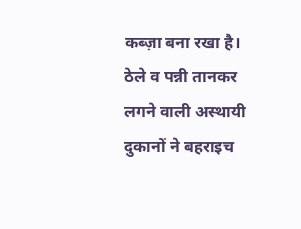कब्ज़ा बना रखा है। ठेले व पन्नी तानकर लगने वाली अस्थायी दुकानों ने बहराइच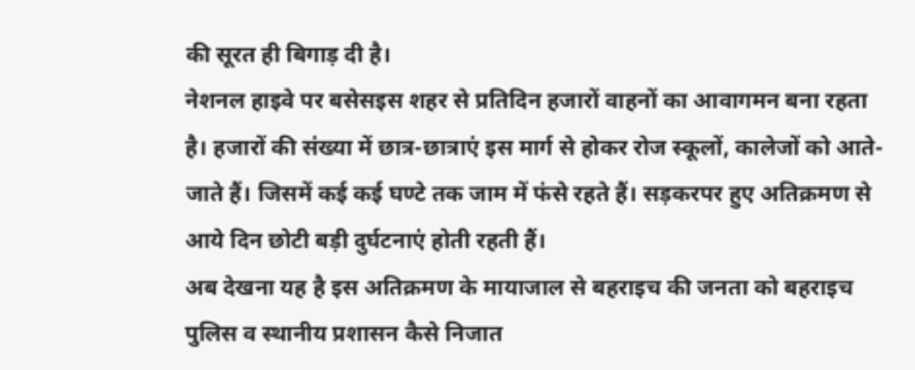की सूरत ही बिगाड़ दी है।
नेशनल हाइवे पर बसेसइस शहर से प्रतिदिन हजारों वाहनों का आवागमन बना रहता है। हजारों की संख्या में छात्र-छात्राएं इस मार्ग से होकर रोज स्कूलों, कालेजों को आते-जाते हैं। जिसमें कई कई घण्टे तक जाम में फंसे रहते हैं। सड़करपर हुए अतिक्रमण से आये दिन छोटी बड़ी दुर्घटनाएं होती रहती हैं।
अब देखना यह है इस अतिक्रमण के मायाजाल से बहराइच की जनता को बहराइच पुलिस व स्थानीय प्रशासन कैसे निजात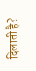दिलाती है?